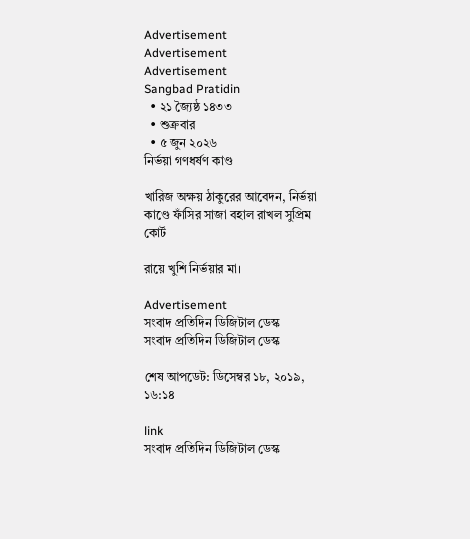Advertisement
Advertisement
Advertisement
Sangbad Pratidin
  • ২১ জ্যৈষ্ঠ ১৪৩৩
  • শুক্রবার
  • ৫ জুন ২০২৬
নির্ভয়া গণধর্ষণ কাণ্ড

খারিজ অক্ষয় ঠাকুরের আবেদন, নির্ভয়া কাণ্ডে ফাঁসির সাজা বহাল রাখল সুপ্রিম কোর্ট

রায়ে খুশি নির্ভয়ার মা।

Advertisement
সংবাদ প্রতিদিন ডিজিটাল ডেস্ক
সংবাদ প্রতিদিন ডিজিটাল ডেস্ক

শেষ আপডেট: ডিসেম্বর ১৮, ২০১৯, ১৬:১৪

link
সংবাদ প্রতিদিন ডিজিটাল ডেস্ক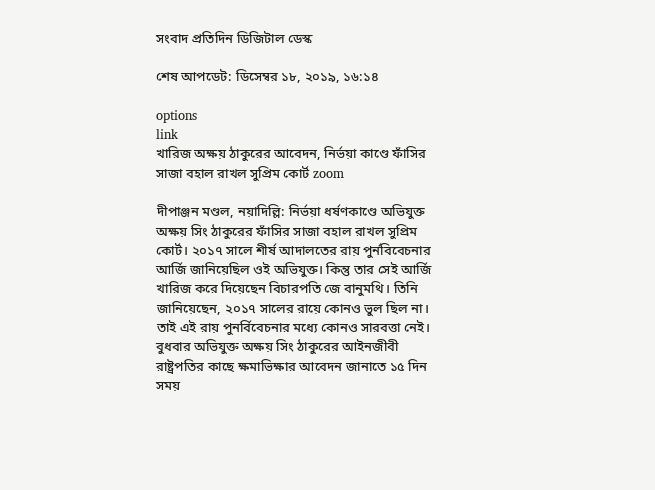সংবাদ প্রতিদিন ডিজিটাল ডেস্ক

শেষ আপডেট: ডিসেম্বর ১৮, ২০১৯, ১৬:১৪

options
link
খারিজ অক্ষয় ঠাকুরের আবেদন, নির্ভয়া কাণ্ডে ফাঁসির সাজা বহাল রাখল সুপ্রিম কোর্ট zoom

দীপাঞ্জন মণ্ডল, নয়াদিল্লি: নির্ভয়া ধর্ষণকাণ্ডে অভিযুক্ত অক্ষয় সিং ঠাকুরের ফাঁসির সাজা বহাল রাখল সুপ্রিম কোর্ট। ২০১৭ সালে শীর্ষ আদালতের রায় পুর্নবিবেচনার আর্জি জানিয়েছিল ওই অভিযুক্ত। কিন্তু তার সেই আর্জি খারিজ করে দিয়েছেন বিচারপতি জে বানুমথি। তিনি জানিয়েছেন, ২০১৭ সালের রায়ে কোনও ভুল ছিল না। তাই এই রায় পুনর্বিবেচনার মধ্যে কোনও সারবত্তা নেই। বুধবার অভিযুক্ত অক্ষয় সিং ঠাকুরের আইনজীবী রাষ্ট্রপতির কাছে ক্ষমাভিক্ষার আবেদন জানাতে ১৫ দিন সময়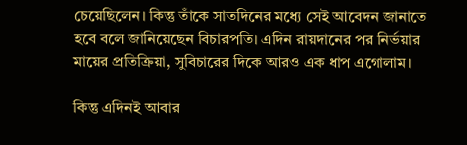চেয়েছিলেন। কিন্তু তাঁকে সাতদিনের মধ্যে সেই আবেদন জানাতে হবে বলে জানিয়েছেন বিচারপতি। এদিন রায়দানের পর নির্ভয়ার মায়ের প্রতিক্রিয়া, সুবিচারের দিকে আরও এক ধাপ এগোলাম।

কিন্তু এদিনই আবার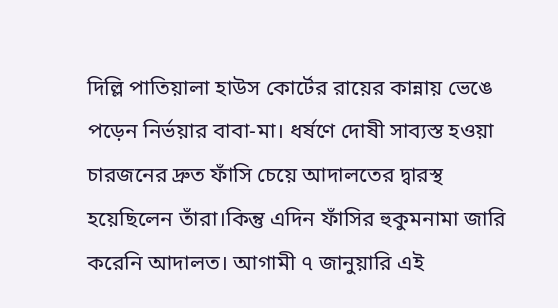দিল্লি পাতিয়ালা হাউস কোর্টের রায়ের কান্নায় ভেঙে পড়েন নির্ভয়ার বাবা-মা। ধর্ষণে দোষী সাব্যস্ত হওয়া চারজনের দ্রুত ফাঁসি চেয়ে আদালতের দ্বারস্থ হয়েছিলেন তাঁরা।কিন্তু এদিন ফাঁসির হুকুমনামা জারি করেনি আদালত। আগামী ৭ জানুয়ারি এই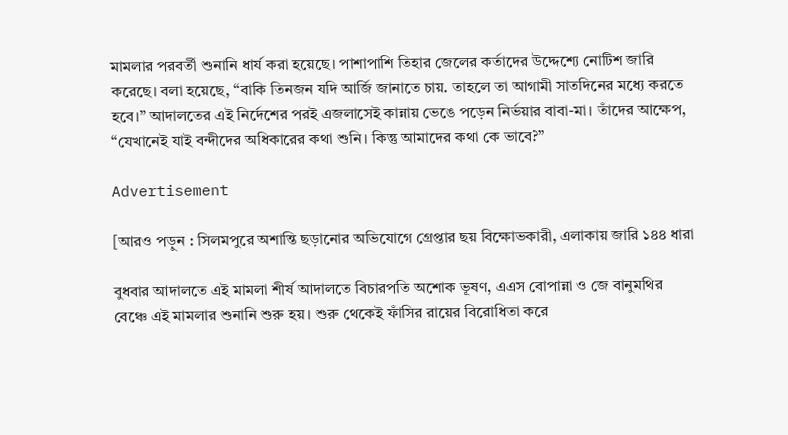মামলার পরবর্তী শুনানি ধার্য করা হয়েছে। পাশাপাশি তিহার জেলের কর্তাদের উদ্দেশ্যে নোটিশ জারি করেছে। বলা হয়েছে, “বাকি তিনজন যদি আর্জি জানাতে চায়. তাহলে তা আগামী সাতদিনের মধ্যে করতে হবে।” আদালতের এই নির্দেশের পরই এজলাসেই কান্নায় ভেঙে পড়েন নির্ভয়ার বাবা-মা। তাঁদের আক্ষেপ, “যেখানেই যাই বন্দীদের অধিকারের কথা শুনি। কিন্তু আমাদের কথা কে ভাবে?”

Advertisement

[আরও পড়ুন : সিলমপুরে অশান্তি ছড়ানোর অভিযোগে গ্রেপ্তার ছয় বিক্ষোভকারী, এলাকায় জারি ১৪৪ ধারা

বুধবার আদালতে এই মামলা শীর্ষ আদালতে বিচারপতি অশোক ভূষণ, এএস বোপান্না ও জে বানুমথির বেঞ্চে এই মামলার শুনানি শুরু হয়। শুরু থেকেই ফাঁসির রায়ের বিরোধিতা করে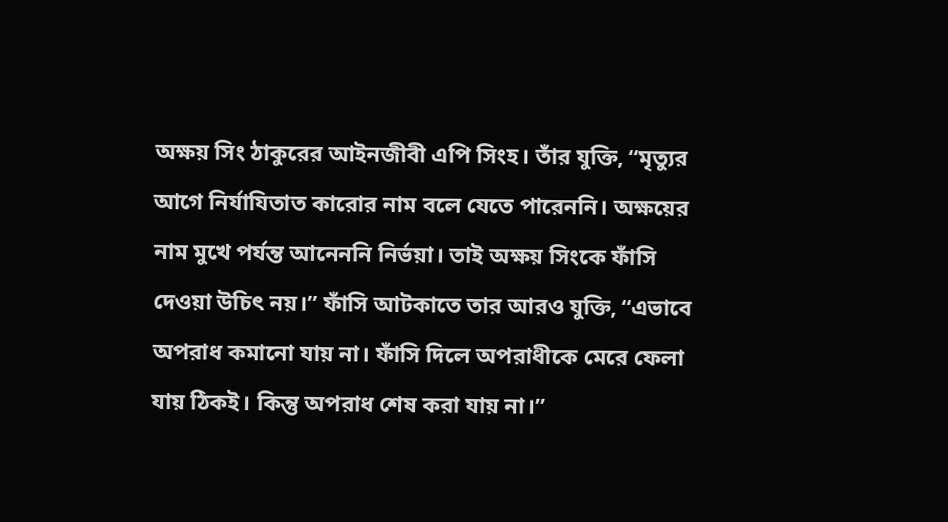অক্ষয় সিং ঠাকুরের আইনজীবী এপি সিংহ। তাঁর যুক্তি, “মৃত্যুর আগে নির্যাযিতাত কারোর নাম বলে যেতে পারেননি। অক্ষয়ের নাম মুখে পর্যন্ত আনেননি নির্ভয়া। তাই অক্ষয় সিংকে ফাঁসি দেওয়া উচিৎ নয়।” ফাঁসি আটকাতে তার আরও যুক্তি, “এভাবে অপরাধ কমানো যায় না। ফাঁসি দিলে অপরাধীকে মেরে ফেলা যায় ঠিকই। কিন্তু অপরাধ শেষ করা যায় না।”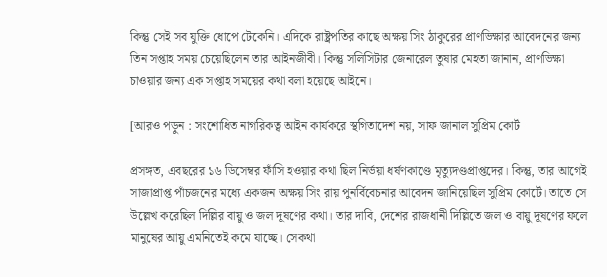কিন্তু সেই সব যুক্তি ধোপে টেকেনি। এদিকে রাষ্ট্রপতির কাছে অক্ষয় সিং ঠাকুরের প্রাণভিক্ষার আবেদনের জন্য তিন সপ্তাহ সময় চেয়েছিলেন তার আইনজীবী। কিন্তু সলিসিটার জেনারেল তুষার মেহতা জানান, প্রাণভিক্ষা চাওয়ার জন্য এক সপ্তাহ সময়ের কথা বলা হয়েছে আইনে।

[আরও পড়ুন : সংশোধিত নাগরিকত্ব আইন কার্যকরে স্থগিতাদেশ নয়, সাফ জানাল সুপ্রিম কোর্ট

প্রসঙ্গত, এবছরের ১৬ ডিসেম্বর ফাঁসি হওয়ার কথা ছিল নির্ভয়া ধর্ষণকাণ্ডে মৃত্যুদণ্ডপ্রাপ্তদের। কিন্তু, তার আগেই সাজাপ্রাপ্ত পাঁচজনের মধ্যে একজন অক্ষয় সিং রায় পুনর্বিবেচনার আবেদন জানিয়েছিল সুপ্রিম কোর্টে। তাতে সে উল্লেখ করেছিল দিল্লির বায়ু ও জল দূষণের কথা। তার দাবি, দেশের রাজধানী দিল্লিতে জল ও বায়ু দূষণের ফলে মানুষের আয়ু এমনিতেই কমে যাচ্ছে। সেকথা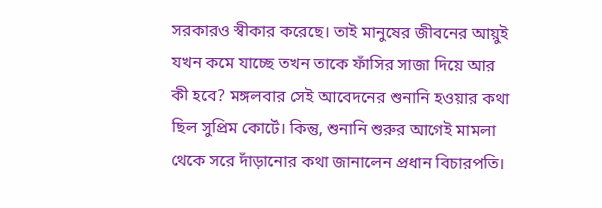সরকারও স্বীকার করেছে। তাই মানুষের জীবনের আয়ুই যখন কমে যাচ্ছে তখন তাকে ফাঁসির সাজা দিয়ে আর কী হবে? মঙ্গলবার সেই আবেদনের শুনানি হওয়ার কথা ছিল সুপ্রিম কোর্টে। কিন্তু, শুনানি শুরুর আগেই মামলা থেকে সরে দাঁড়ানোর কথা জানালেন প্রধান বিচারপতি।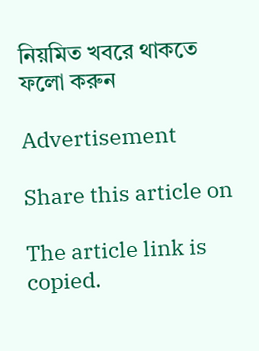নিয়মিত খবরে থাকতে ফলো করুন

Advertisement

Share this article on

The article link is copied.